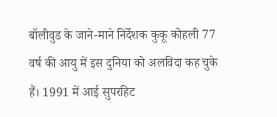बॉलीवुड के जाने-माने निर्देशक कुकू कोहली 77 वर्ष की आयु में इस दुनिया को अलविदा कह चुके हैं। 1991 में आई सुपरहिट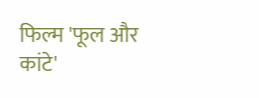फिल्म 'फूल और कांटे'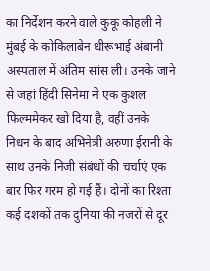का निर्देशन करने वाले कुकू कोहली ने मुंबई के कोकिलाबेन धीरूभाई अंबानी अस्पताल में अंतिम सांस ली। उनके जाने से जहां हिंदी सिनेमा ने एक कुशल फिल्ममेकर खो दिया है, वहीं उनके निधन के बाद अभिनेत्री अरुणा ईरानी के साथ उनके निजी संबंधों की चर्चाएं एक बार फिर गरम हो गई हैं। दोनों का रिश्ता कई दशकों तक दुनिया की नजरों से दूर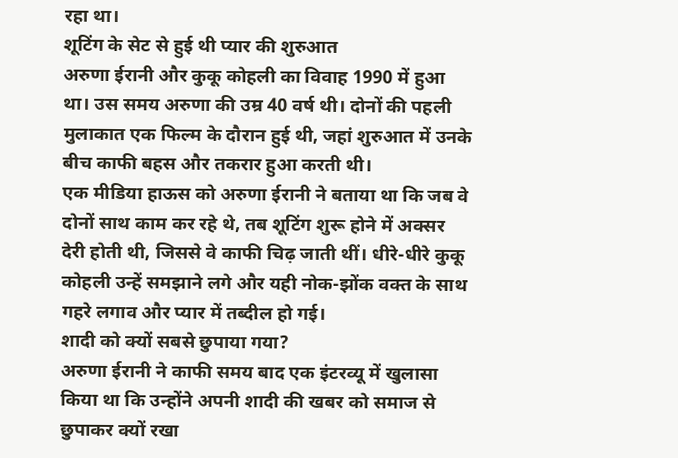रहा था।
शूटिंग के सेट से हुई थी प्यार की शुरुआत
अरुणा ईरानी और कुकू कोहली का विवाह 1990 में हुआ था। उस समय अरुणा की उम्र 40 वर्ष थी। दोनों की पहली मुलाकात एक फिल्म के दौरान हुई थी, जहां शुरुआत में उनके बीच काफी बहस और तकरार हुआ करती थी।
एक मीडिया हाऊस को अरुणा ईरानी ने बताया था कि जब वे दोनों साथ काम कर रहे थे, तब शूटिंग शुरू होने में अक्सर देरी होती थी, जिससे वे काफी चिढ़ जाती थीं। धीरे-धीरे कुकू कोहली उन्हें समझाने लगे और यही नोक-झोंक वक्त के साथ गहरे लगाव और प्यार में तब्दील हो गई।
शादी को क्यों सबसे छुपाया गया?
अरुणा ईरानी ने काफी समय बाद एक इंटरव्यू में खुलासा किया था कि उन्होंने अपनी शादी की खबर को समाज से छुपाकर क्यों रखा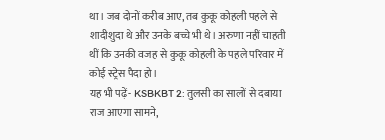था। जब दोनों करीब आए, तब कुकू कोहली पहले से शादीशुदा थे और उनके बच्चे भी थे। अरुणा नहीं चाहती थीं कि उनकी वजह से कुकू कोहली के पहले परिवार में कोई स्ट्रेस पैदा हो।
यह भी पढ़ें- KSBKBT 2: तुलसी का सालों से दबाया राज आएगा सामने,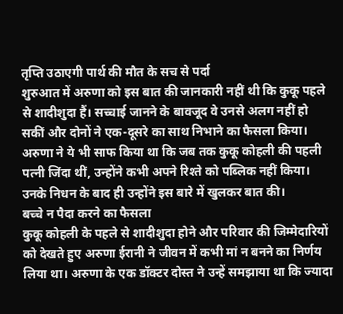तृप्ति उठाएगी पार्थ की मौत के सच से पर्दा
शुरुआत में अरुणा को इस बात की जानकारी नहीं थी कि कुकू पहले से शादीशुदा हैं। सच्चाई जानने के बावजूद वे उनसे अलग नहीं हो सकीं और दोनों ने एक-दूसरे का साथ निभाने का फैसला किया। अरुणा ने ये भी साफ किया था कि जब तक कुकू कोहली की पहली पत्नी जिंदा थीं, उन्होंने कभी अपने रिश्ते को पब्लिक नहीं किया। उनके निधन के बाद ही उन्होंने इस बारे में खुलकर बात की।
बच्चे न पैदा करने का फैसला
कुकू कोहली के पहले से शादीशुदा होने और परिवार की जिम्मेदारियों को देखते हुए अरुणा ईरानी ने जीवन में कभी मां न बनने का निर्णय लिया था। अरुणा के एक डॉक्टर दोस्त ने उन्हें समझाया था कि ज्यादा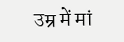उम्र में मां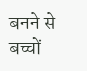बनने से बच्चों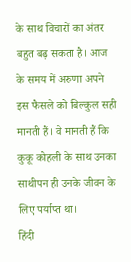के साथ विचारों का अंतर बहुत बढ़ सकता है। आज के समय में अरुणा अपने इस फैसले को बिल्कुल सही मानती हैं। वे मानती हैं कि कुकू कोहली के साथ उनका साथीपन ही उनके जीवन के लिए पर्याप्त था।
हिंदी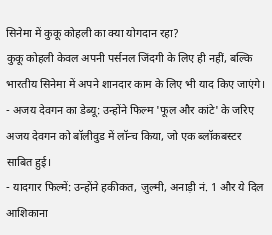सिनेमा में कुकू कोहली का क्या योगदान रहा?
कुकू कोहली केवल अपनी पर्सनल जिंदगी के लिए ही नहीं, बल्कि भारतीय सिनेमा में अपने शानदार काम के लिए भी याद किए जाएंगे।
- अजय देवगन का डेब्यू: उन्होंने फिल्म 'फूल और कांटे' के जरिए अजय देवगन को बॉलीवुड में लॉन्च किया, जो एक ब्लॉकबस्टर साबित हुई।
- यादगार फिल्में: उन्होंने हकीकत, ज़ुल्मी, अनाड़ी नं. 1 और ये दिल आशिकाना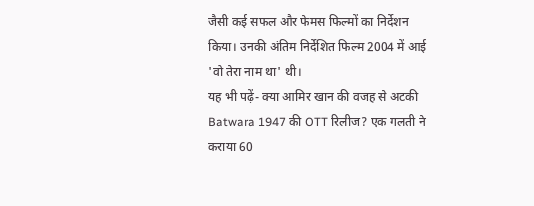जैसी कई सफल और फेमस फिल्मों का निर्देशन किया। उनकी अंतिम निर्देशित फिल्म 2004 में आई 'वो तेरा नाम था' थी।
यह भी पढ़ें- क्या आमिर खान की वजह से अटकी Batwara 1947 की OTT रिलीज? एक गलती ने कराया 60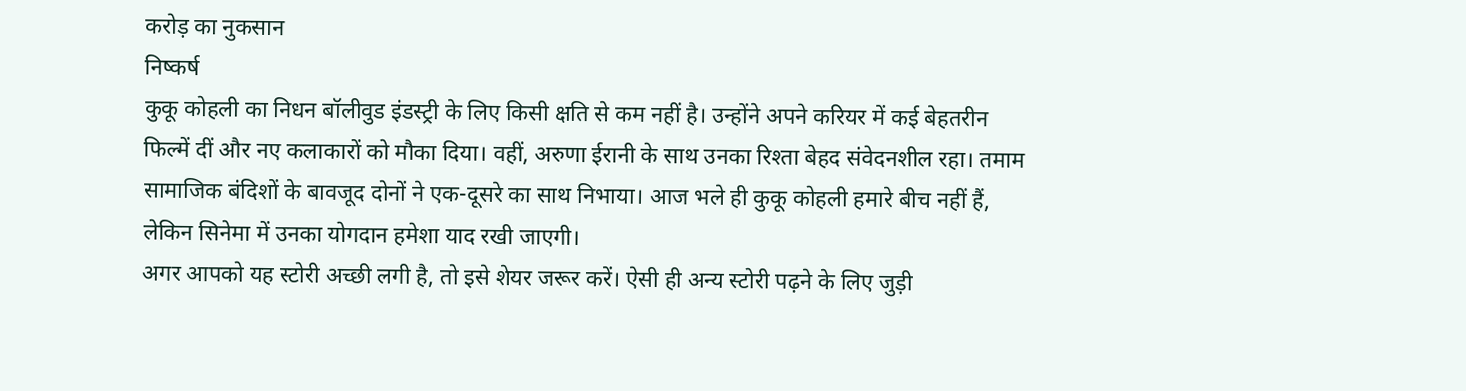करोड़ का नुकसान
निष्कर्ष
कुकू कोहली का निधन बॉलीवुड इंडस्ट्री के लिए किसी क्षति से कम नहीं है। उन्होंने अपने करियर में कई बेहतरीन फिल्में दीं और नए कलाकारों को मौका दिया। वहीं, अरुणा ईरानी के साथ उनका रिश्ता बेहद संवेदनशील रहा। तमाम सामाजिक बंदिशों के बावजूद दोनों ने एक-दूसरे का साथ निभाया। आज भले ही कुकू कोहली हमारे बीच नहीं हैं, लेकिन सिनेमा में उनका योगदान हमेशा याद रखी जाएगी।
अगर आपको यह स्टोरी अच्छी लगी है, तो इसे शेयर जरूर करें। ऐसी ही अन्य स्टोरी पढ़ने के लिए जुड़ी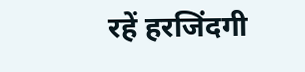रहें हरजिंदगी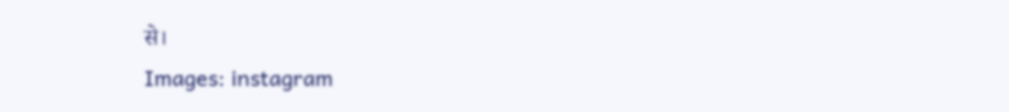से।
Images: instagram